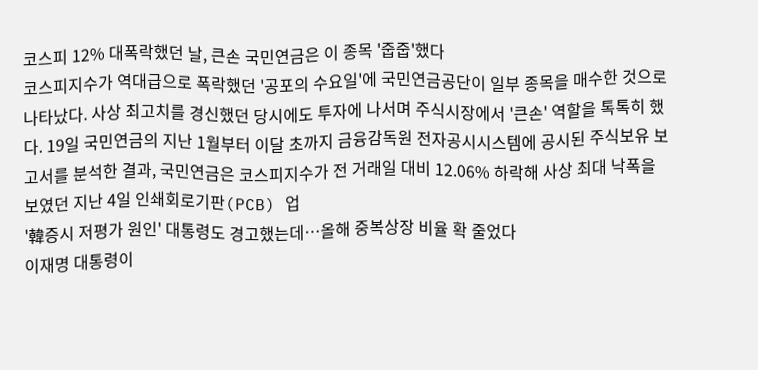코스피 12% 대폭락했던 날, 큰손 국민연금은 이 종목 '줍줍'했다
코스피지수가 역대급으로 폭락했던 '공포의 수요일'에 국민연금공단이 일부 종목을 매수한 것으로 나타났다. 사상 최고치를 경신했던 당시에도 투자에 나서며 주식시장에서 '큰손' 역할을 톡톡히 했다. 19일 국민연금의 지난 1월부터 이달 초까지 금융감독원 전자공시시스템에 공시된 주식보유 보고서를 분석한 결과, 국민연금은 코스피지수가 전 거래일 대비 12.06% 하락해 사상 최대 낙폭을 보였던 지난 4일 인쇄회로기판(PCB) 업
'韓증시 저평가 원인' 대통령도 경고했는데…올해 중복상장 비율 확 줄었다
이재명 대통령이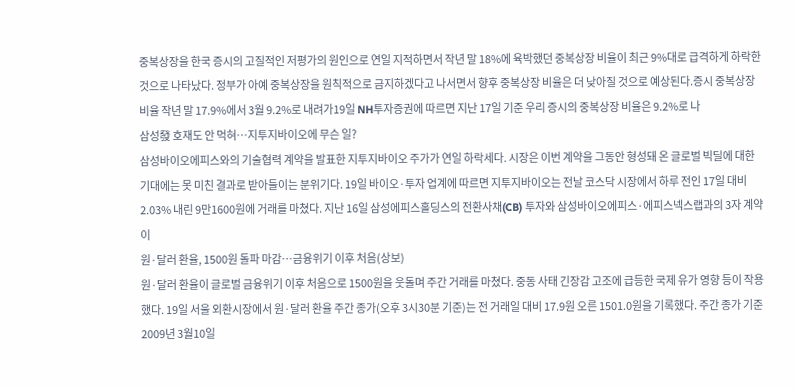중복상장을 한국 증시의 고질적인 저평가의 원인으로 연일 지적하면서 작년 말 18%에 육박했던 중복상장 비율이 최근 9%대로 급격하게 하락한 것으로 나타났다. 정부가 아예 중복상장을 원칙적으로 금지하겠다고 나서면서 향후 중복상장 비율은 더 낮아질 것으로 예상된다.증시 중복상장 비율 작년 말 17.9%에서 3월 9.2%로 내려가19일 NH투자증권에 따르면 지난 17일 기준 우리 증시의 중복상장 비율은 9.2%로 나
삼성發 호재도 안 먹혀…지투지바이오에 무슨 일?
삼성바이오에피스와의 기술협력 계약을 발표한 지투지바이오 주가가 연일 하락세다. 시장은 이번 계약을 그동안 형성돼 온 글로벌 빅딜에 대한 기대에는 못 미친 결과로 받아들이는 분위기다. 19일 바이오·투자 업계에 따르면 지투지바이오는 전날 코스닥 시장에서 하루 전인 17일 대비 2.03% 내린 9만1600원에 거래를 마쳤다. 지난 16일 삼성에피스홀딩스의 전환사채(CB) 투자와 삼성바이오에피스·에피스넥스랩과의 3자 계약이
원·달러 환율, 1500원 돌파 마감…금융위기 이후 처음(상보)
원·달러 환율이 글로벌 금융위기 이후 처음으로 1500원을 웃돌며 주간 거래를 마쳤다. 중동 사태 긴장감 고조에 급등한 국제 유가 영향 등이 작용했다. 19일 서울 외환시장에서 원·달러 환율 주간 종가(오후 3시30분 기준)는 전 거래일 대비 17.9원 오른 1501.0원을 기록했다. 주간 종가 기준 2009년 3월10일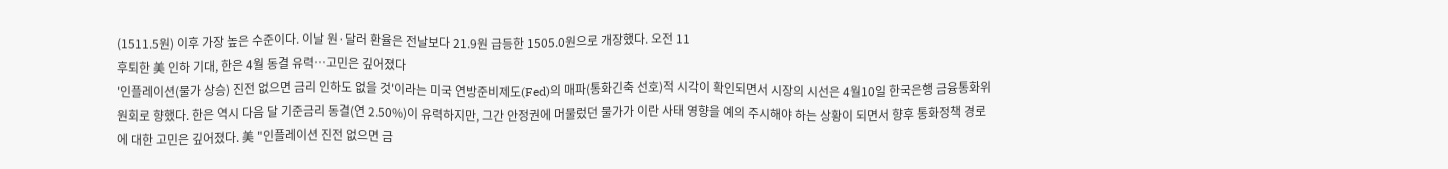(1511.5원) 이후 가장 높은 수준이다. 이날 원·달러 환율은 전날보다 21.9원 급등한 1505.0원으로 개장했다. 오전 11
후퇴한 美 인하 기대, 한은 4월 동결 유력…고민은 깊어졌다
'인플레이션(물가 상승) 진전 없으면 금리 인하도 없을 것'이라는 미국 연방준비제도(Fed)의 매파(통화긴축 선호)적 시각이 확인되면서 시장의 시선은 4월10일 한국은행 금융통화위원회로 향했다. 한은 역시 다음 달 기준금리 동결(연 2.50%)이 유력하지만, 그간 안정권에 머물렀던 물가가 이란 사태 영향을 예의 주시해야 하는 상황이 되면서 향후 통화정책 경로에 대한 고민은 깊어졌다. 美 "인플레이션 진전 없으면 금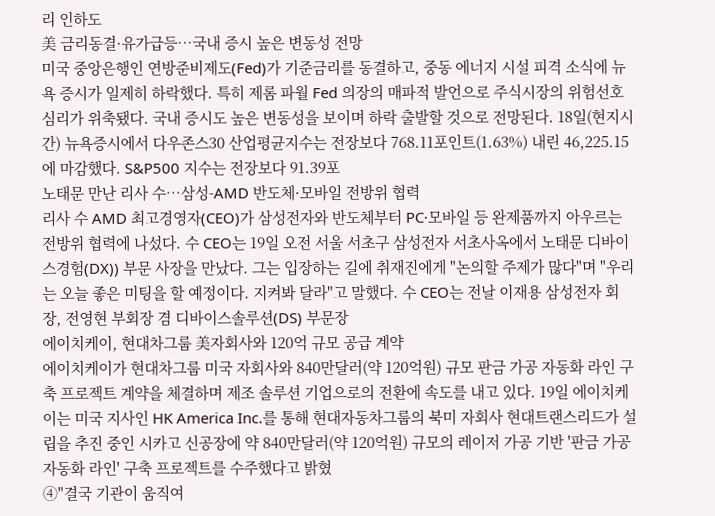리 인하도
美 금리동결·유가급등…국내 증시 높은 변동성 전망
미국 중앙은행인 연방준비제도(Fed)가 기준금리를 동결하고, 중동 에너지 시설 피격 소식에 뉴욕 증시가 일제히 하락했다. 특히 제롬 파월 Fed 의장의 매파적 발언으로 주식시장의 위험선호 심리가 위축됐다. 국내 증시도 높은 변동성을 보이며 하락 출발할 것으로 전망된다. 18일(현지시간) 뉴욕증시에서 다우존스30 산업평균지수는 전장보다 768.11포인트(1.63%) 내린 46,225.15에 마감했다. S&P500 지수는 전장보다 91.39포
노태문 만난 리사 수…삼성-AMD 반도체·모바일 전방위 협력
리사 수 AMD 최고경영자(CEO)가 삼성전자와 반도체부터 PC·모바일 등 완제품까지 아우르는 전방위 협력에 나섰다. 수 CEO는 19일 오전 서울 서초구 삼성전자 서초사옥에서 노태문 디바이스경험(DX)) 부문 사장을 만났다. 그는 입장하는 길에 취재진에게 "논의할 주제가 많다"며 "우리는 오늘 좋은 미팅을 할 예정이다. 지켜봐 달라"고 말했다. 수 CEO는 전날 이재용 삼성전자 회장, 전영현 부회장 겸 디바이스솔루션(DS) 부문장
에이치케이, 현대차그룹 美자회사와 120억 규모 공급 계약
에이치케이가 현대차그룹 미국 자회사와 840만달러(약 120억원) 규모 판금 가공 자동화 라인 구축 프로젝트 계약을 체결하며 제조 솔루션 기업으로의 전환에 속도를 내고 있다. 19일 에이치케이는 미국 지사인 HK America Inc.를 통해 현대자동차그룹의 북미 자회사 현대트랜스리드가 설립을 추진 중인 시카고 신공장에 약 840만달러(약 120억원) 규모의 레이저 가공 기반 '판금 가공 자동화 라인' 구축 프로젝트를 수주했다고 밝혔
④"결국 기관이 움직여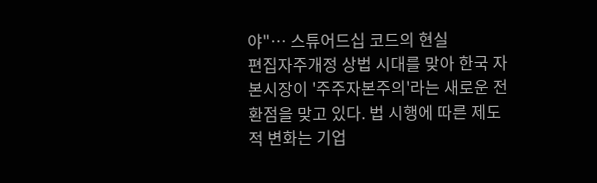야"… 스튜어드십 코드의 현실
편집자주개정 상법 시대를 맞아 한국 자본시장이 '주주자본주의'라는 새로운 전환점을 맞고 있다. 법 시행에 따른 제도적 변화는 기업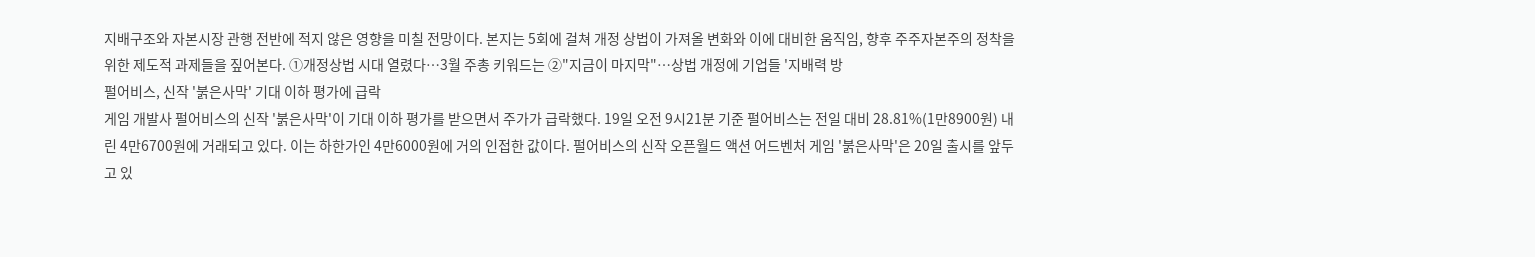지배구조와 자본시장 관행 전반에 적지 않은 영향을 미칠 전망이다. 본지는 5회에 걸쳐 개정 상법이 가져올 변화와 이에 대비한 움직임, 향후 주주자본주의 정착을 위한 제도적 과제들을 짚어본다. ①개정상법 시대 열렸다…3월 주총 키워드는 ②"지금이 마지막"…상법 개정에 기업들 '지배력 방
펄어비스, 신작 '붉은사막' 기대 이하 평가에 급락
게임 개발사 펄어비스의 신작 '붉은사막'이 기대 이하 평가를 받으면서 주가가 급락했다. 19일 오전 9시21분 기준 펄어비스는 전일 대비 28.81%(1만8900원) 내린 4만6700원에 거래되고 있다. 이는 하한가인 4만6000원에 거의 인접한 값이다. 펄어비스의 신작 오픈월드 액션 어드벤처 게임 '붉은사막'은 20일 출시를 앞두고 있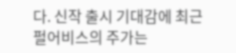다. 신작 출시 기대감에 최근 펄어비스의 주가는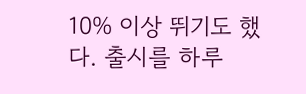10% 이상 뛰기도 했다. 출시를 하루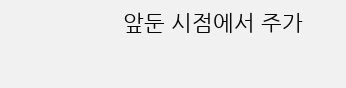앞둔 시점에서 주가